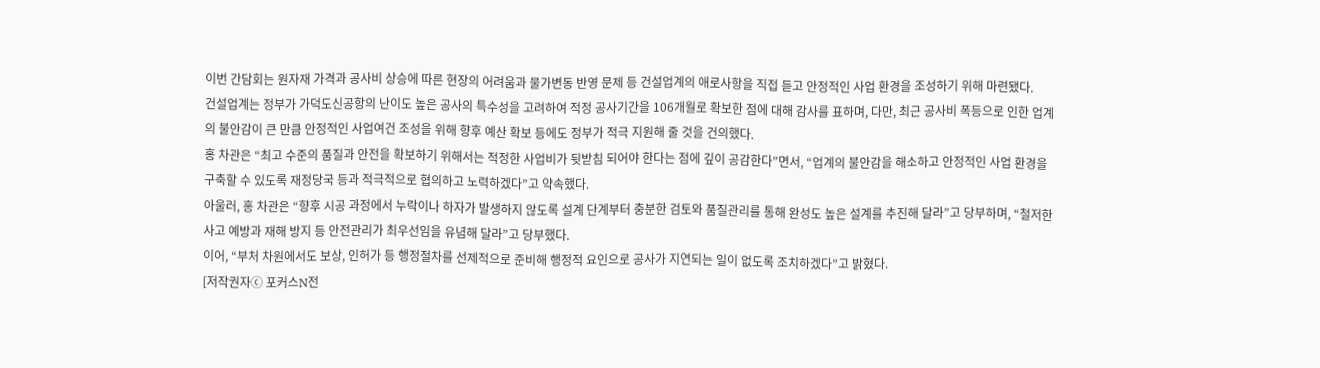이번 간담회는 원자재 가격과 공사비 상승에 따른 현장의 어려움과 물가변동 반영 문제 등 건설업계의 애로사항을 직접 듣고 안정적인 사업 환경을 조성하기 위해 마련됐다.
건설업계는 정부가 가덕도신공항의 난이도 높은 공사의 특수성을 고려하여 적정 공사기간을 106개월로 확보한 점에 대해 감사를 표하며, 다만, 최근 공사비 폭등으로 인한 업계의 불안감이 큰 만큼 안정적인 사업여건 조성을 위해 향후 예산 확보 등에도 정부가 적극 지원해 줄 것을 건의했다.
홍 차관은 “최고 수준의 품질과 안전을 확보하기 위해서는 적정한 사업비가 뒷받침 되어야 한다는 점에 깊이 공감한다”면서, “업계의 불안감을 해소하고 안정적인 사업 환경을 구축할 수 있도록 재정당국 등과 적극적으로 협의하고 노력하겠다”고 약속했다.
아울러, 홍 차관은 “향후 시공 과정에서 누락이나 하자가 발생하지 않도록 설계 단계부터 충분한 검토와 품질관리를 통해 완성도 높은 설계를 추진해 달라”고 당부하며, “철저한 사고 예방과 재해 방지 등 안전관리가 최우선임을 유념해 달라”고 당부했다.
이어, “부처 차원에서도 보상, 인허가 등 행정절차를 선제적으로 준비해 행정적 요인으로 공사가 지연되는 일이 없도록 조치하겠다”고 밝혔다.
[저작권자ⓒ 포커스N전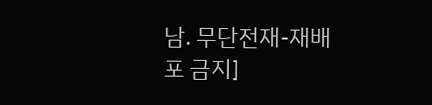남. 무단전재-재배포 금지]